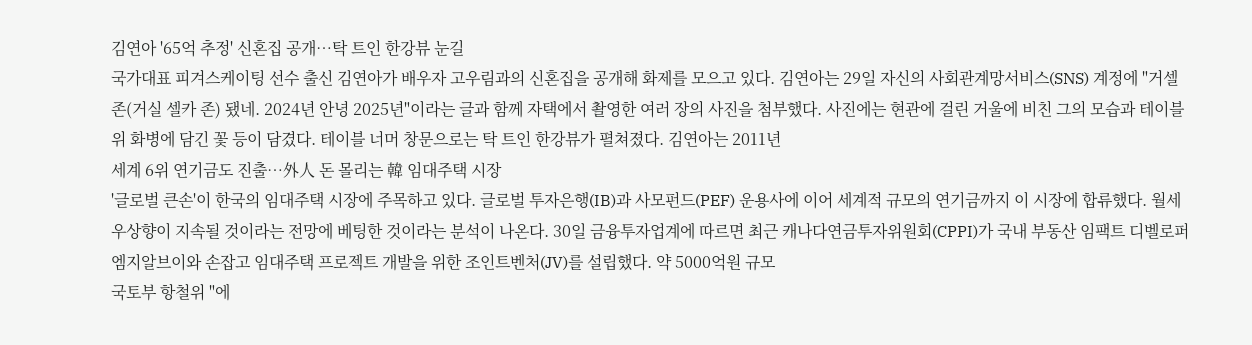김연아 '65억 추정' 신혼집 공개…탁 트인 한강뷰 눈길
국가대표 피겨스케이팅 선수 출신 김연아가 배우자 고우림과의 신혼집을 공개해 화제를 모으고 있다. 김연아는 29일 자신의 사회관계망서비스(SNS) 계정에 "거셀존(거실 셀카 존) 됐네. 2024년 안녕 2025년"이라는 글과 함께 자택에서 촬영한 여러 장의 사진을 첨부했다. 사진에는 현관에 걸린 거울에 비친 그의 모습과 테이블 위 화병에 담긴 꽃 등이 담겼다. 테이블 너머 창문으로는 탁 트인 한강뷰가 펼쳐졌다. 김연아는 2011년
세계 6위 연기금도 진출…外人 돈 몰리는 韓 임대주택 시장
'글로벌 큰손'이 한국의 임대주택 시장에 주목하고 있다. 글로벌 투자은행(IB)과 사모펀드(PEF) 운용사에 이어 세계적 규모의 연기금까지 이 시장에 합류했다. 월세 우상향이 지속될 것이라는 전망에 베팅한 것이라는 분석이 나온다. 30일 금융투자업계에 따르면 최근 캐나다연금투자위원회(CPPI)가 국내 부동산 임팩트 디벨로퍼 엠지알브이와 손잡고 임대주택 프로젝트 개발을 위한 조인트벤처(JV)를 설립했다. 약 5000억원 규모
국토부 항철위 "에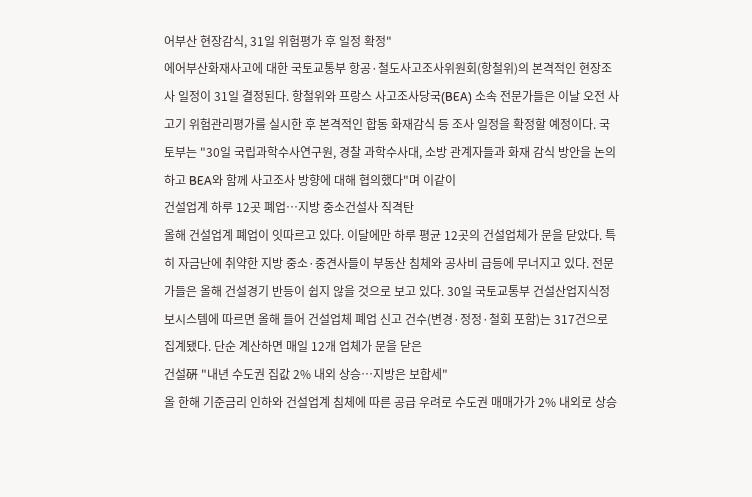어부산 현장감식, 31일 위험평가 후 일정 확정"
에어부산화재사고에 대한 국토교통부 항공·철도사고조사위원회(항철위)의 본격적인 현장조사 일정이 31일 결정된다. 항철위와 프랑스 사고조사당국(BEA) 소속 전문가들은 이날 오전 사고기 위험관리평가를 실시한 후 본격적인 합동 화재감식 등 조사 일정을 확정할 예정이다. 국토부는 "30일 국립과학수사연구원, 경찰 과학수사대, 소방 관계자들과 화재 감식 방안을 논의하고 BEA와 함께 사고조사 방향에 대해 협의했다"며 이같이
건설업계 하루 12곳 폐업…지방 중소건설사 직격탄
올해 건설업계 폐업이 잇따르고 있다. 이달에만 하루 평균 12곳의 건설업체가 문을 닫았다. 특히 자금난에 취약한 지방 중소·중견사들이 부동산 침체와 공사비 급등에 무너지고 있다. 전문가들은 올해 건설경기 반등이 쉽지 않을 것으로 보고 있다. 30일 국토교통부 건설산업지식정보시스템에 따르면 올해 들어 건설업체 폐업 신고 건수(변경·정정·철회 포함)는 317건으로 집계됐다. 단순 계산하면 매일 12개 업체가 문을 닫은
건설硏 "내년 수도권 집값 2% 내외 상승…지방은 보합세"
올 한해 기준금리 인하와 건설업계 침체에 따른 공급 우려로 수도권 매매가가 2% 내외로 상승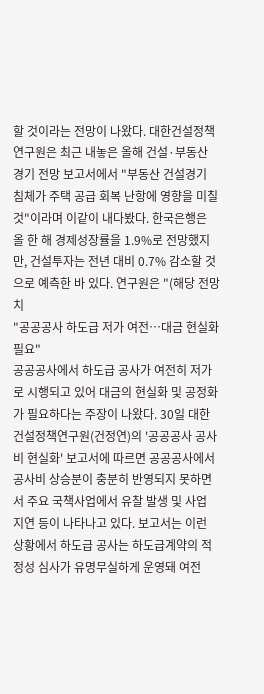할 것이라는 전망이 나왔다. 대한건설정책연구원은 최근 내놓은 올해 건설·부동산 경기 전망 보고서에서 "부동산 건설경기 침체가 주택 공급 회복 난항에 영향을 미칠 것"이라며 이같이 내다봤다. 한국은행은 올 한 해 경제성장률을 1.9%로 전망했지만, 건설투자는 전년 대비 0.7% 감소할 것으로 예측한 바 있다. 연구원은 "(해당 전망치
"공공공사 하도급 저가 여전…대금 현실화 필요"
공공공사에서 하도급 공사가 여전히 저가로 시행되고 있어 대금의 현실화 및 공정화가 필요하다는 주장이 나왔다. 30일 대한건설정책연구원(건정연)의 '공공공사 공사비 현실화' 보고서에 따르면 공공공사에서 공사비 상승분이 충분히 반영되지 못하면서 주요 국책사업에서 유찰 발생 및 사업 지연 등이 나타나고 있다. 보고서는 이런 상황에서 하도급 공사는 하도급계약의 적정성 심사가 유명무실하게 운영돼 여전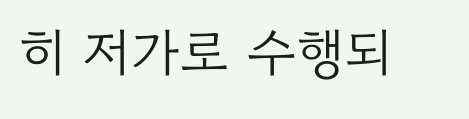히 저가로 수행되